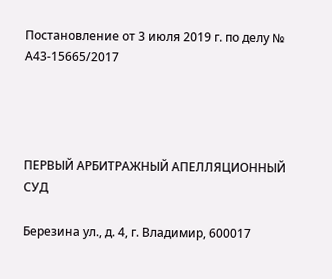Постановление от 3 июля 2019 г. по делу № А43-15665/2017




ПЕРВЫЙ АРБИТРАЖНЫЙ АПЕЛЛЯЦИОННЫЙ СУД

Березина ул., д. 4, г. Владимир, 600017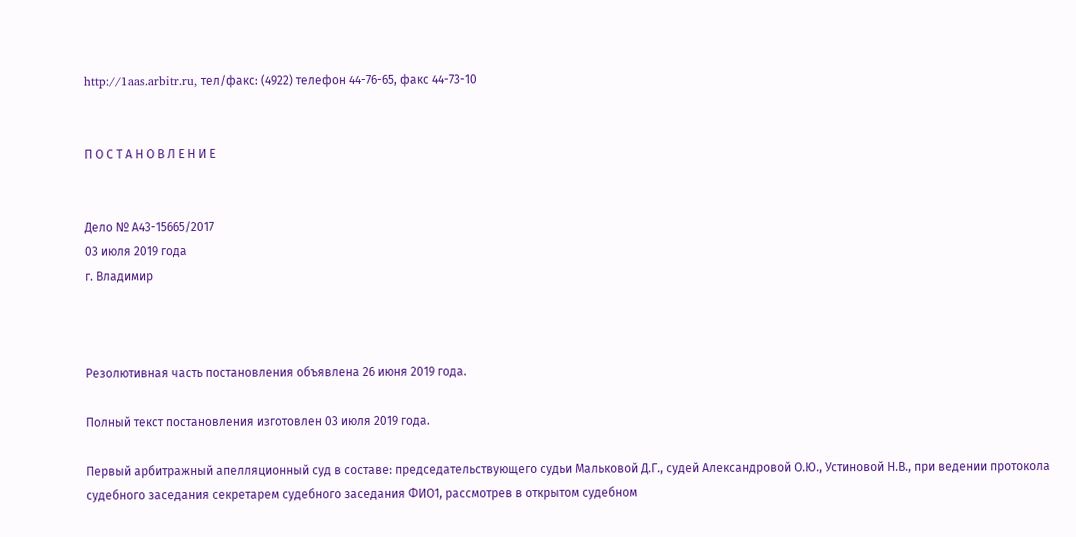http://1aas.arbitr.ru, тел/факс: (4922) телефон 44-76-65, факс 44-73-10


П О С Т А Н О В Л Е Н И Е


Дело № А43-15665/2017
03 июля 2019 года
г. Владимир



Резолютивная часть постановления объявлена 26 июня 2019 года.

Полный текст постановления изготовлен 03 июля 2019 года.

Первый арбитражный апелляционный суд в составе: председательствующего судьи Мальковой Д.Г., судей Александровой О.Ю., Устиновой Н.В., при ведении протокола судебного заседания секретарем судебного заседания ФИО1, рассмотрев в открытом судебном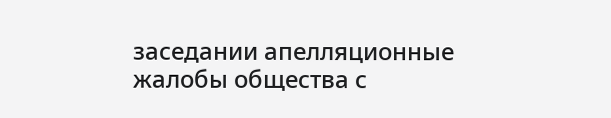заседании апелляционные жалобы общества с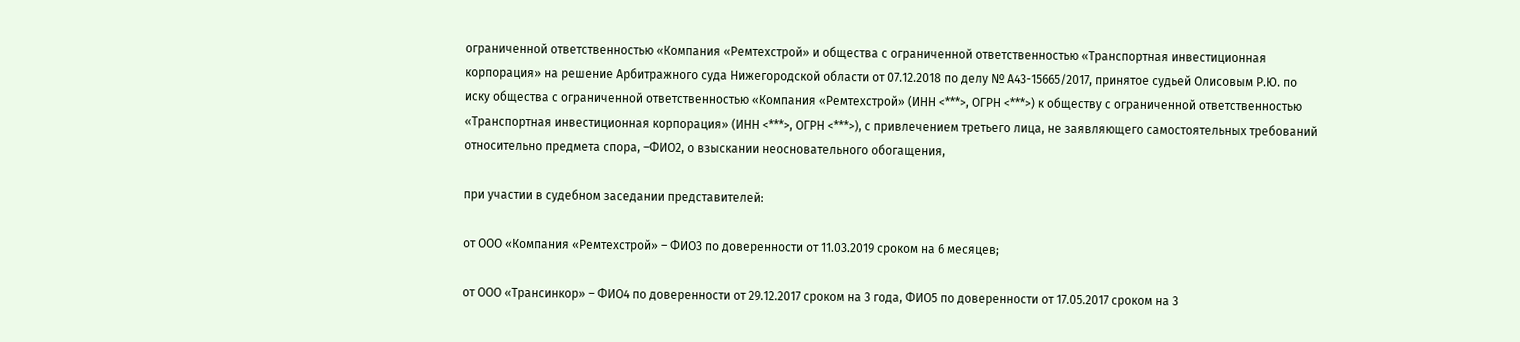ограниченной ответственностью «Компания «Ремтехстрой» и общества с ограниченной ответственностью «Транспортная инвестиционная корпорация» на решение Арбитражного суда Нижегородской области от 07.12.2018 по делу № А43-15665/2017, принятое судьей Олисовым Р.Ю. по иску общества с ограниченной ответственностью «Компания «Ремтехстрой» (ИНН <***>, ОГРН <***>) к обществу с ограниченной ответственностью «Транспортная инвестиционная корпорация» (ИНН <***>, ОГРН <***>), с привлечением третьего лица, не заявляющего самостоятельных требований относительно предмета спора, –ФИО2, о взыскании неосновательного обогащения,

при участии в судебном заседании представителей:

от ООО «Компания «Ремтехстрой» – ФИО3 по доверенности от 11.03.2019 сроком на 6 месяцев;

от ООО «Трансинкор» – ФИО4 по доверенности от 29.12.2017 сроком на 3 года, ФИО5 по доверенности от 17.05.2017 сроком на 3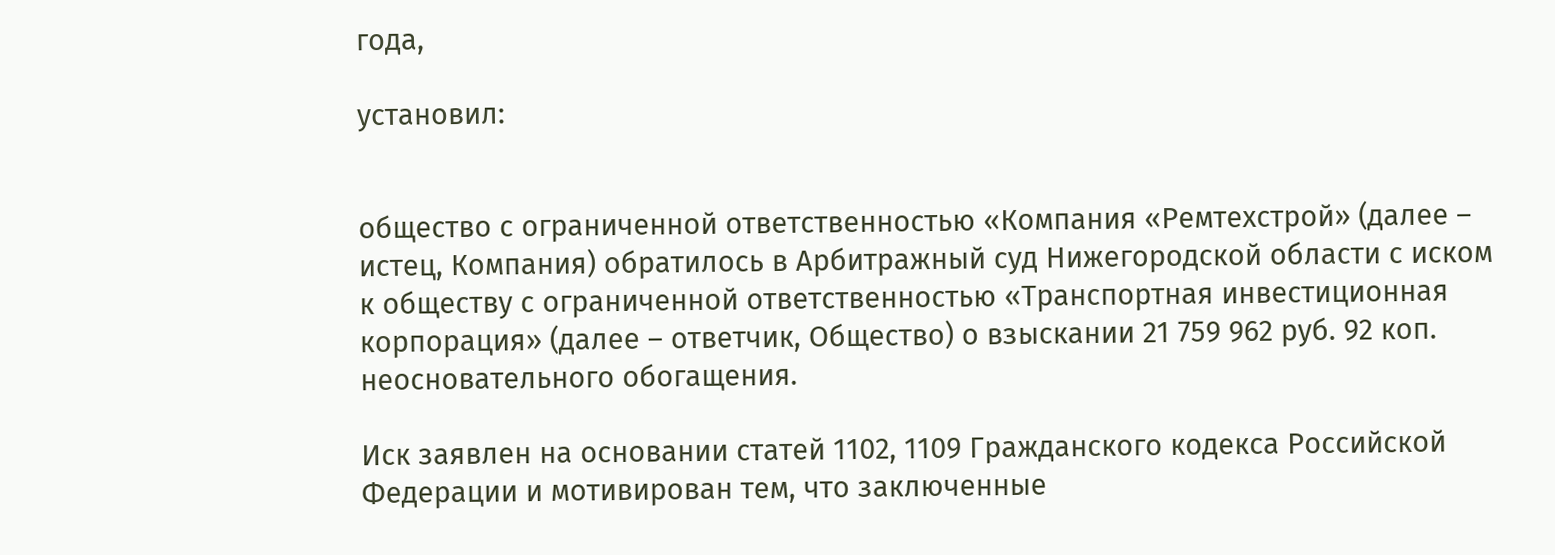года,

установил:


общество с ограниченной ответственностью «Компания «Ремтехстрой» (далее – истец, Компания) обратилось в Арбитражный суд Нижегородской области с иском к обществу с ограниченной ответственностью «Транспортная инвестиционная корпорация» (далее – ответчик, Общество) о взыскании 21 759 962 руб. 92 коп. неосновательного обогащения.

Иск заявлен на основании статей 1102, 1109 Гражданского кодекса Российской Федерации и мотивирован тем, что заключенные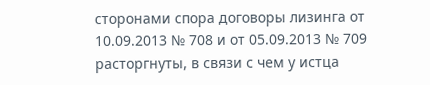сторонами спора договоры лизинга от 10.09.2013 № 708 и от 05.09.2013 № 709 расторгнуты, в связи с чем у истца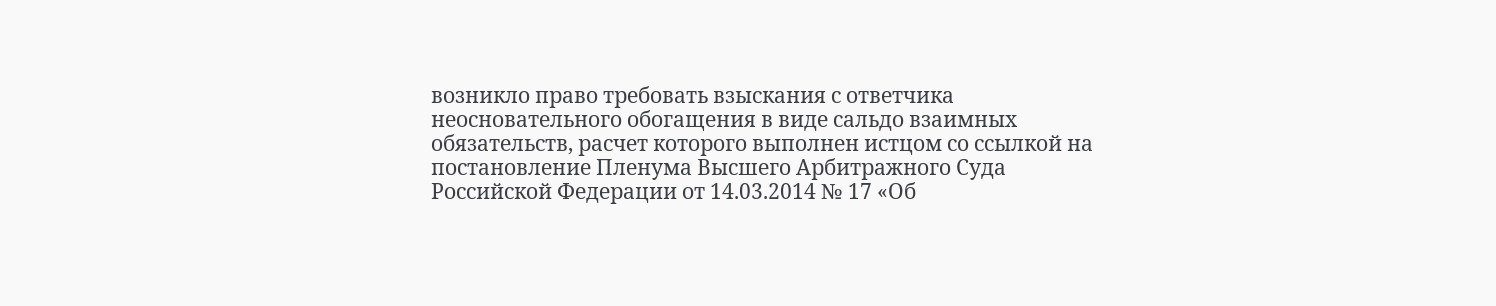возникло право требовать взыскания с ответчика неосновательного обогащения в виде сальдо взаимных обязательств, расчет которого выполнен истцом со ссылкой на постановление Пленума Высшего Арбитражного Суда Российской Федерации от 14.03.2014 № 17 «Об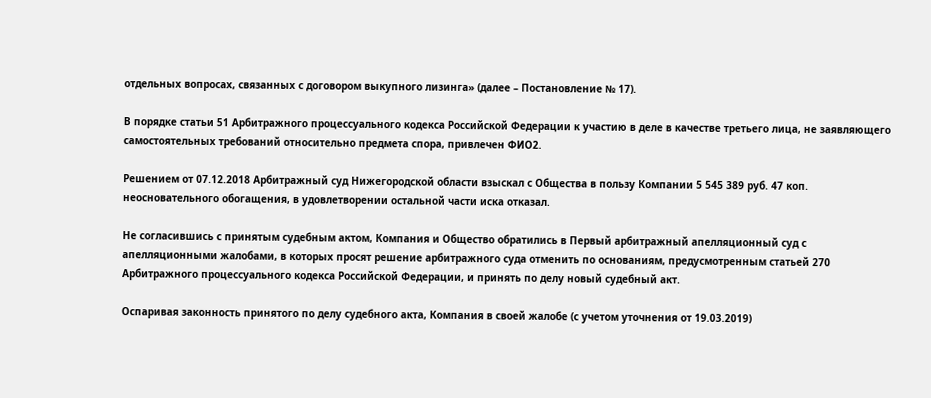отдельных вопросах, связанных с договором выкупного лизинга» (далее – Постановление № 17).

В порядке статьи 51 Арбитражного процессуального кодекса Российской Федерации к участию в деле в качестве третьего лица, не заявляющего самостоятельных требований относительно предмета спора, привлечен ФИО2.

Решением от 07.12.2018 Арбитражный суд Нижегородской области взыскал с Общества в пользу Компании 5 545 389 руб. 47 коп. неосновательного обогащения, в удовлетворении остальной части иска отказал.

Не согласившись с принятым судебным актом, Компания и Общество обратились в Первый арбитражный апелляционный суд с апелляционными жалобами, в которых просят решение арбитражного суда отменить по основаниям, предусмотренным статьей 270 Арбитражного процессуального кодекса Российской Федерации, и принять по делу новый судебный акт.

Оспаривая законность принятого по делу судебного акта, Компания в своей жалобе (с учетом уточнения от 19.03.2019)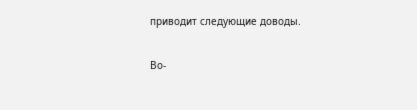приводит следующие доводы.

Во-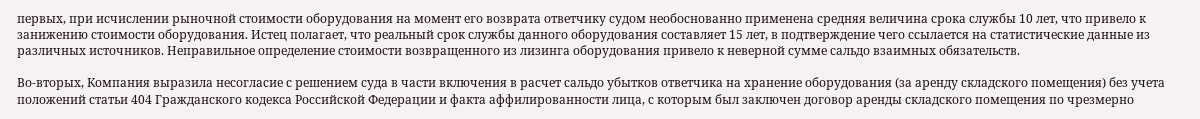первых, при исчислении рыночной стоимости оборудования на момент его возврата ответчику судом необоснованно применена средняя величина срока службы 10 лет, что привело к занижению стоимости оборудования. Истец полагает, что реальный срок службы данного оборудования составляет 15 лет, в подтверждение чего ссылается на статистические данные из различных источников. Неправильное определение стоимости возвращенного из лизинга оборудования привело к неверной сумме сальдо взаимных обязательств.

Во-вторых, Компания выразила несогласие с решением суда в части включения в расчет сальдо убытков ответчика на хранение оборудования (за аренду складского помещения) без учета положений статьи 404 Гражданского кодекса Российской Федерации и факта аффилированности лица, с которым был заключен договор аренды складского помещения по чрезмерно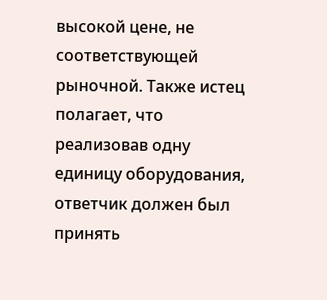высокой цене, не соответствующей рыночной. Также истец полагает, что реализовав одну единицу оборудования, ответчик должен был принять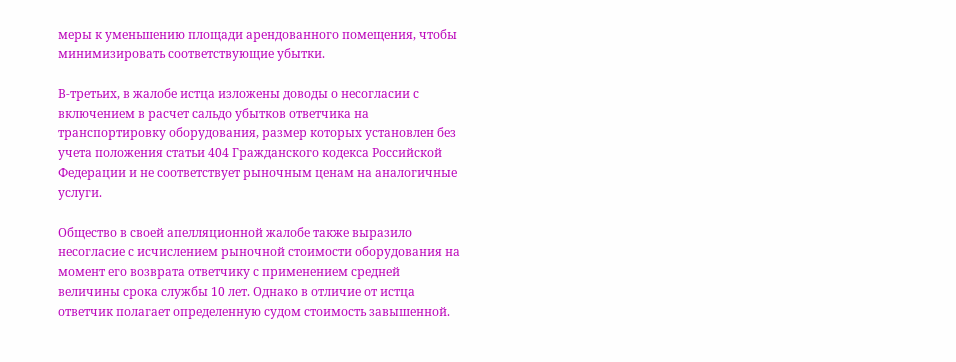меры к уменьшению площади арендованного помещения, чтобы минимизировать соответствующие убытки.

В-третьих, в жалобе истца изложены доводы о несогласии с включением в расчет сальдо убытков ответчика на транспортировку оборудования, размер которых установлен без учета положения статьи 404 Гражданского кодекса Российской Федерации и не соответствует рыночным ценам на аналогичные услуги.

Общество в своей апелляционной жалобе также выразило несогласие с исчислением рыночной стоимости оборудования на момент его возврата ответчику с применением средней величины срока службы 10 лет. Однако в отличие от истца ответчик полагает определенную судом стоимость завышенной.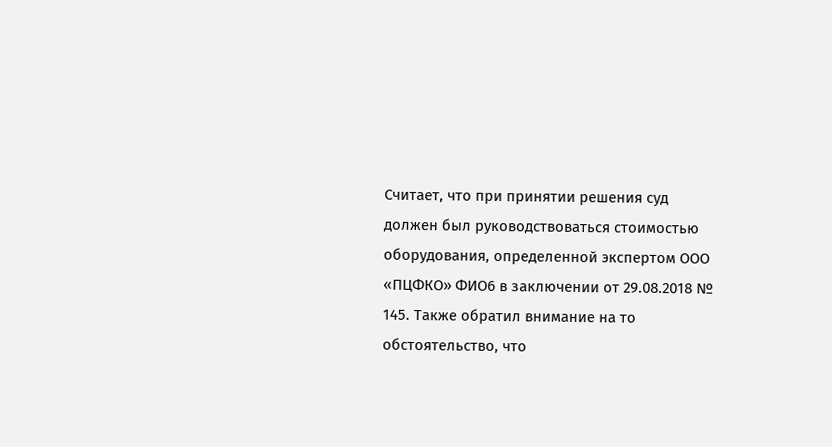Считает, что при принятии решения суд должен был руководствоваться стоимостью оборудования, определенной экспертом ООО «ПЦФКО» ФИО6 в заключении от 29.08.2018 № 145. Также обратил внимание на то обстоятельство, что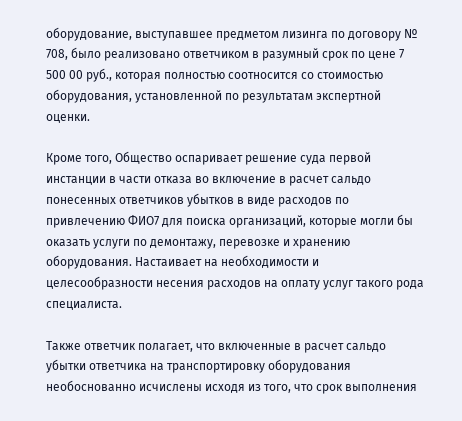оборудование, выступавшее предметом лизинга по договору № 708, было реализовано ответчиком в разумный срок по цене 7 500 00 руб., которая полностью соотносится со стоимостью оборудования, установленной по результатам экспертной оценки.

Кроме того, Общество оспаривает решение суда первой инстанции в части отказа во включение в расчет сальдо понесенных ответчиков убытков в виде расходов по привлечению ФИО7 для поиска организаций, которые могли бы оказать услуги по демонтажу, перевозке и хранению оборудования. Настаивает на необходимости и целесообразности несения расходов на оплату услуг такого рода специалиста.

Также ответчик полагает, что включенные в расчет сальдо убытки ответчика на транспортировку оборудования необоснованно исчислены исходя из того, что срок выполнения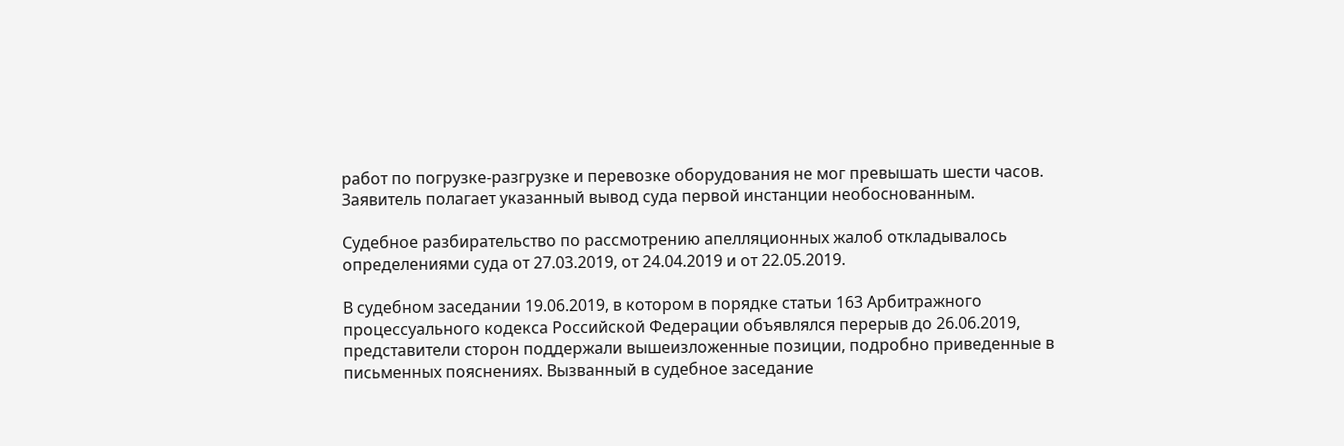работ по погрузке-разгрузке и перевозке оборудования не мог превышать шести часов. Заявитель полагает указанный вывод суда первой инстанции необоснованным.

Судебное разбирательство по рассмотрению апелляционных жалоб откладывалось определениями суда от 27.03.2019, от 24.04.2019 и от 22.05.2019.

В судебном заседании 19.06.2019, в котором в порядке статьи 163 Арбитражного процессуального кодекса Российской Федерации объявлялся перерыв до 26.06.2019, представители сторон поддержали вышеизложенные позиции, подробно приведенные в письменных пояснениях. Вызванный в судебное заседание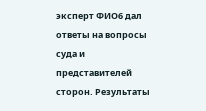эксперт ФИО6 дал ответы на вопросы суда и представителей сторон. Результаты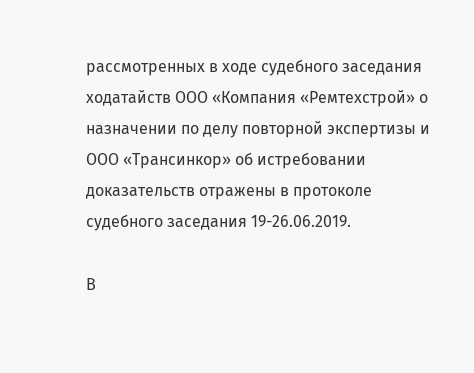рассмотренных в ходе судебного заседания ходатайств ООО «Компания «Ремтехстрой» о назначении по делу повторной экспертизы и ООО «Трансинкор» об истребовании доказательств отражены в протоколе судебного заседания 19-26.06.2019.

В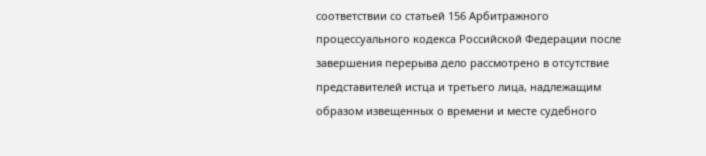соответствии со статьей 156 Арбитражного процессуального кодекса Российской Федерации после завершения перерыва дело рассмотрено в отсутствие представителей истца и третьего лица, надлежащим образом извещенных о времени и месте судебного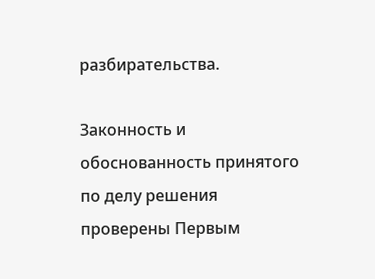разбирательства.

Законность и обоснованность принятого по делу решения проверены Первым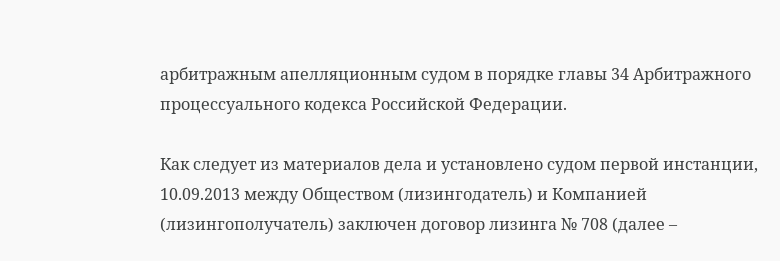арбитражным апелляционным судом в порядке главы 34 Арбитражного процессуального кодекса Российской Федерации.

Как следует из материалов дела и установлено судом первой инстанции, 10.09.2013 между Обществом (лизингодатель) и Компанией (лизингополучатель) заключен договор лизинга № 708 (далее –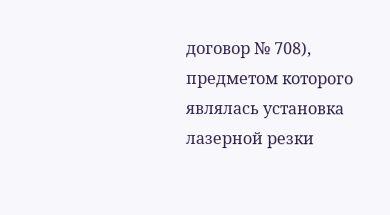договор № 708), предметом которого являлась установка лазерной резки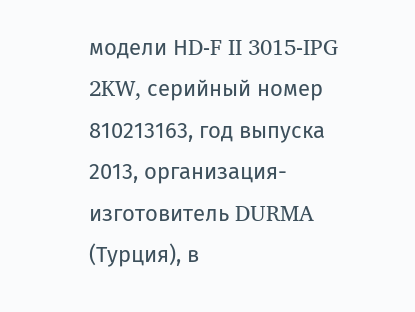модели НD-F II 3015-IPG 2KW, серийный номер 810213163, год выпуска 2013, организация-изготовитель DURMA (Турция), в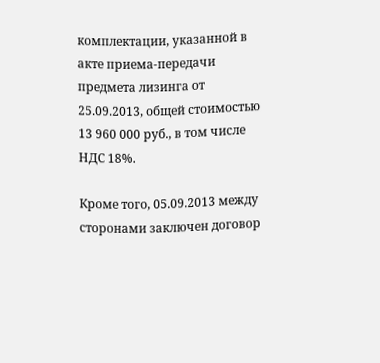комплектации, указанной в акте приема-передачи предмета лизинга от 25.09.2013, общей стоимостью 13 960 000 руб., в том числе НДС 18%.

Кроме того, 05.09.2013 между сторонами заключен договор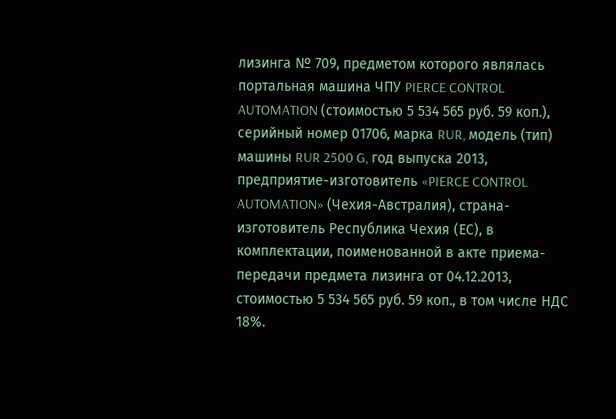лизинга № 709, предметом которого являлась портальная машина ЧПУ PIERCE CONTROL AUTOMATION (стоимостью 5 534 565 руб. 59 коп.), серийный номер 01706, марка RUR, модель (тип) машины RUR 2500 G, год выпуска 2013, предприятие-изготовитель «PIERCE CONTROL AUTOMATION» (Чехия-Австралия), страна-изготовитель Республика Чехия (ЕС), в комплектации, поименованной в акте приема-передачи предмета лизинга от 04.12.2013, стоимостью 5 534 565 руб. 59 коп., в том числе НДС 18%.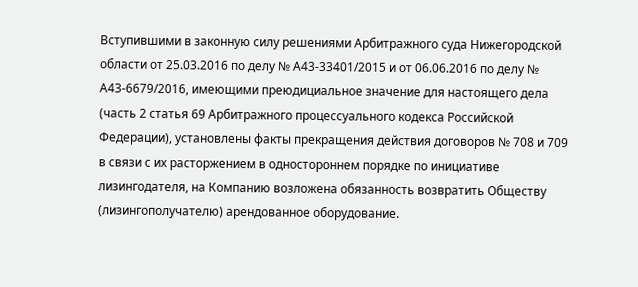Вступившими в законную силу решениями Арбитражного суда Нижегородской области от 25.03.2016 по делу № А43-33401/2015 и от 06.06.2016 по делу № А43-6679/2016, имеющими преюдициальное значение для настоящего дела (часть 2 статья 69 Арбитражного процессуального кодекса Российской Федерации), установлены факты прекращения действия договоров № 708 и 709 в связи с их расторжением в одностороннем порядке по инициативе лизингодателя, на Компанию возложена обязанность возвратить Обществу (лизингополучателю) арендованное оборудование.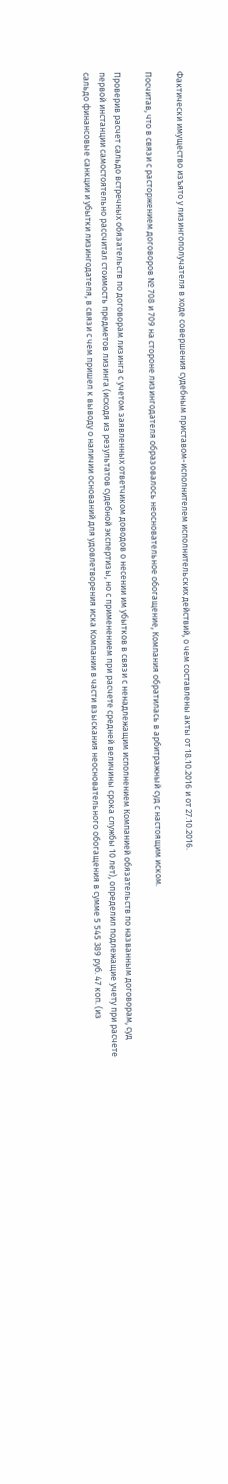Фактически имущество изъято у лизингополучателя в ходе совершения судебным приставом-исполнителем исполнительских действий, о чем составлены акты от 18.10.2016 и от 27.10.2016.

Посчитав, что в связи с расторжением договоров № 708 и 709 на стороне лизингодателя образовалось неосновательное обогащение, Компания обратилась в арбитражный суд с настоящим иском.

Проверив расчет сальдо встречных обязательств по договорам лизинга с учетом заявленных ответчиком доводов о несении им убытков в связи с ненадлежащим исполнением Компанией обязательств по названным договорам, суд первой инстанции самостоятельно рассчитал стоимость предметов лизинга (исходя из результатов судебной экспертизы, но с применением при расчете средней величины срока службы 10 лет), определил подлежащие учету при расчете сальдо финансовые санкции и убытки лизингодателя, в связи с чем пришел к выводу о наличии оснований для удовлетворения иска Компании в части взыскания неосновательного обогащения в сумме 5 545 389 руб. 47 коп. (из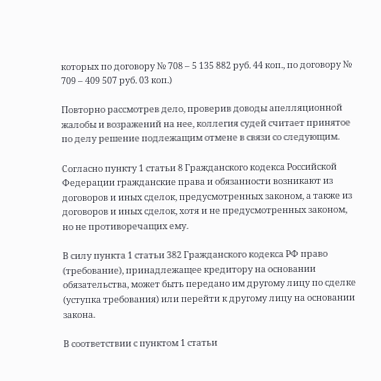которых по договору № 708 – 5 135 882 руб. 44 коп., по договору № 709 – 409 507 руб. 03 коп.)

Повторно рассмотрев дело, проверив доводы апелляционной жалобы и возражений на нее, коллегия судей считает принятое по делу решение подлежащим отмене в связи со следующим.

Согласно пункту 1 статьи 8 Гражданского кодекса Российской Федерации гражданские права и обязанности возникают из договоров и иных сделок, предусмотренных законом, а также из договоров и иных сделок, хотя и не предусмотренных законом, но не противоречащих ему.

В силу пункта 1 статьи 382 Гражданского кодекса РФ право (требование), принадлежащее кредитору на основании обязательства, может быть передано им другому лицу по сделке (уступка требования) или перейти к другому лицу на основании закона.

В соответствии с пунктом 1 статьи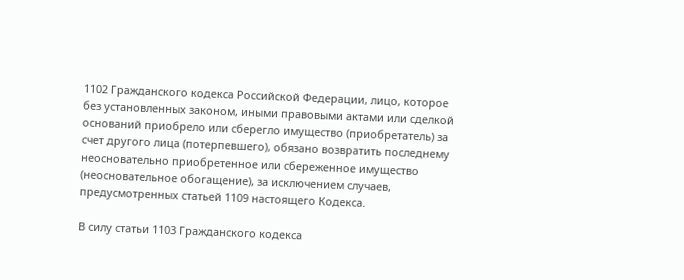1102 Гражданского кодекса Российской Федерации, лицо, которое без установленных законом, иными правовыми актами или сделкой оснований приобрело или сберегло имущество (приобретатель) за счет другого лица (потерпевшего), обязано возвратить последнему неосновательно приобретенное или сбереженное имущество (неосновательное обогащение), за исключением случаев, предусмотренных статьей 1109 настоящего Кодекса.

В силу статьи 1103 Гражданского кодекса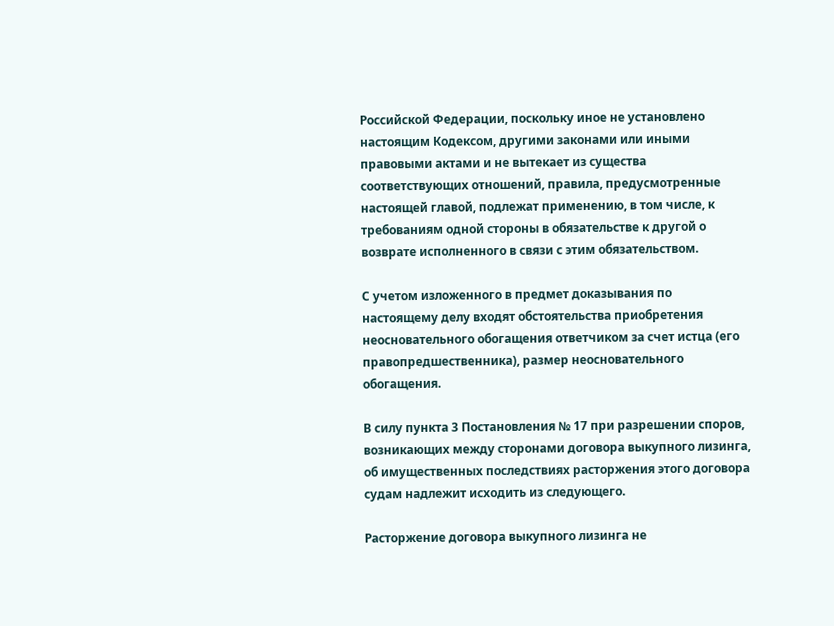Российской Федерации, поскольку иное не установлено настоящим Кодексом, другими законами или иными правовыми актами и не вытекает из существа соответствующих отношений, правила, предусмотренные настоящей главой, подлежат применению, в том числе, к требованиям одной стороны в обязательстве к другой о возврате исполненного в связи с этим обязательством.

С учетом изложенного в предмет доказывания по настоящему делу входят обстоятельства приобретения неосновательного обогащения ответчиком за счет истца (его правопредшественника), размер неосновательного обогащения.

В силу пункта 3 Постановления № 17 при разрешении споров, возникающих между сторонами договора выкупного лизинга, об имущественных последствиях расторжения этого договора судам надлежит исходить из следующего.

Расторжение договора выкупного лизинга не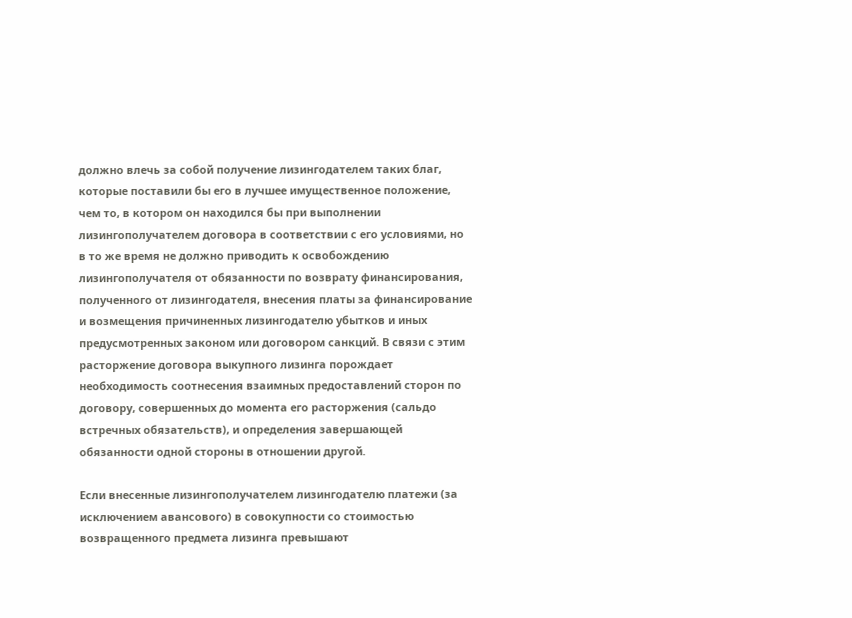должно влечь за собой получение лизингодателем таких благ, которые поставили бы его в лучшее имущественное положение, чем то, в котором он находился бы при выполнении лизингополучателем договора в соответствии с его условиями, но в то же время не должно приводить к освобождению лизингополучателя от обязанности по возврату финансирования, полученного от лизингодателя, внесения платы за финансирование и возмещения причиненных лизингодателю убытков и иных предусмотренных законом или договором санкций. В связи с этим расторжение договора выкупного лизинга порождает необходимость соотнесения взаимных предоставлений сторон по договору, совершенных до момента его расторжения (сальдо встречных обязательств), и определения завершающей обязанности одной стороны в отношении другой.

Если внесенные лизингополучателем лизингодателю платежи (за исключением авансового) в совокупности со стоимостью возвращенного предмета лизинга превышают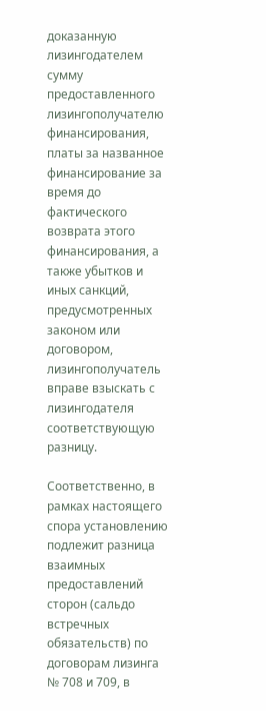доказанную лизингодателем сумму предоставленного лизингополучателю финансирования, платы за названное финансирование за время до фактического возврата этого финансирования, а также убытков и иных санкций, предусмотренных законом или договором, лизингополучатель вправе взыскать с лизингодателя соответствующую разницу.

Соответственно, в рамках настоящего спора установлению подлежит разница взаимных предоставлений сторон (сальдо встречных обязательств) по договорам лизинга № 708 и 709, в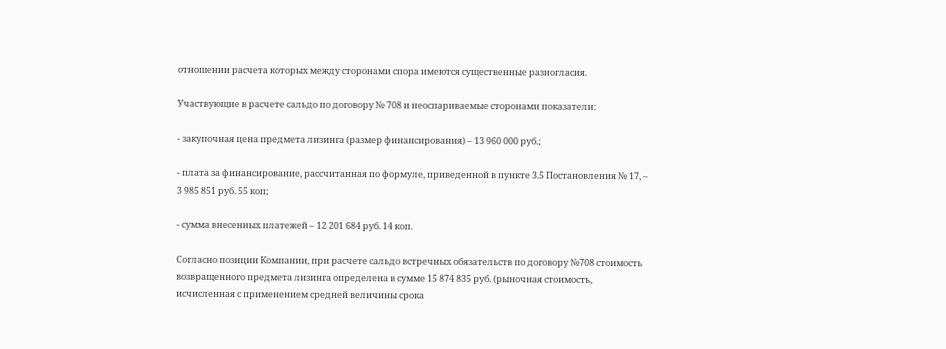отношении расчета которых между сторонами спора имеются существенные разногласия.

Участвующие в расчете сальдо по договору № 708 и неоспариваемые сторонами показатели:

- закупочная цена предмета лизинга (размер финансирования) – 13 960 000 руб.;

- плата за финансирование, рассчитанная по формуле, приведенной в пункте 3.5 Постановления № 17, – 3 985 851 руб. 55 коп;

- сумма внесенных платежей – 12 201 684 руб. 14 коп.

Согласно позиции Компании, при расчете сальдо встречных обязательств по договору №708 стоимость возвращенного предмета лизинга определена в сумме 15 874 835 руб. (рыночная стоимость, исчисленная с применением средней величины срока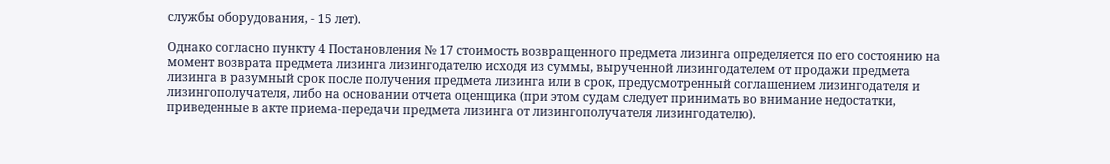службы оборудования, - 15 лет).

Однако согласно пункту 4 Постановления № 17 стоимость возвращенного предмета лизинга определяется по его состоянию на момент возврата предмета лизинга лизингодателю исходя из суммы, вырученной лизингодателем от продажи предмета лизинга в разумный срок после получения предмета лизинга или в срок, предусмотренный соглашением лизингодателя и лизингополучателя, либо на основании отчета оценщика (при этом судам следует принимать во внимание недостатки, приведенные в акте приема-передачи предмета лизинга от лизингополучателя лизингодателю).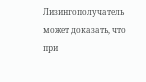Лизингополучатель может доказать, что при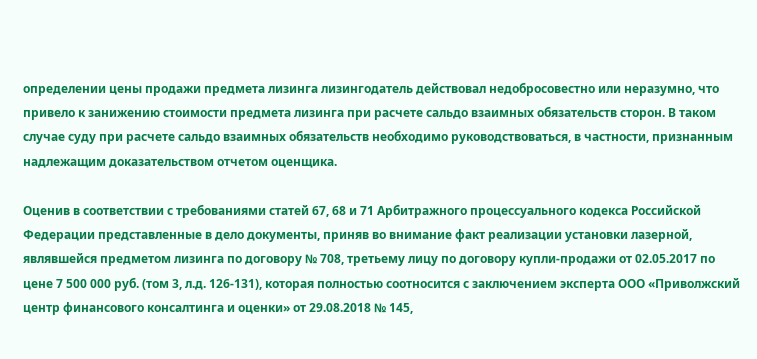определении цены продажи предмета лизинга лизингодатель действовал недобросовестно или неразумно, что привело к занижению стоимости предмета лизинга при расчете сальдо взаимных обязательств сторон. В таком случае суду при расчете сальдо взаимных обязательств необходимо руководствоваться, в частности, признанным надлежащим доказательством отчетом оценщика.

Оценив в соответствии с требованиями статей 67, 68 и 71 Арбитражного процессуального кодекса Российской Федерации представленные в дело документы, приняв во внимание факт реализации установки лазерной, являвшейся предметом лизинга по договору № 708, третьему лицу по договору купли-продажи от 02.05.2017 по цене 7 500 000 руб. (том 3, л.д. 126-131), которая полностью соотносится с заключением эксперта ООО «Приволжский центр финансового консалтинга и оценки» от 29.08.2018 № 145,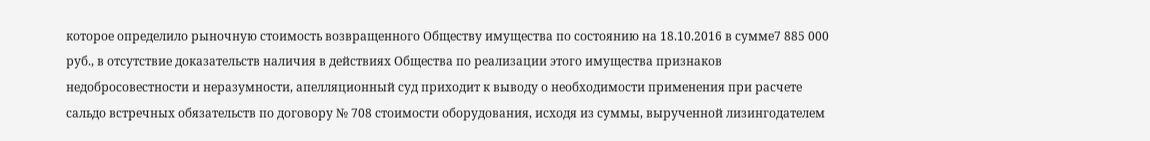которое определило рыночную стоимость возвращенного Обществу имущества по состоянию на 18.10.2016 в сумме7 885 000 руб., в отсутствие доказательств наличия в действиях Общества по реализации этого имущества признаков недобросовестности и неразумности, апелляционный суд приходит к выводу о необходимости применения при расчете сальдо встречных обязательств по договору № 708 стоимости оборудования, исходя из суммы, вырученной лизингодателем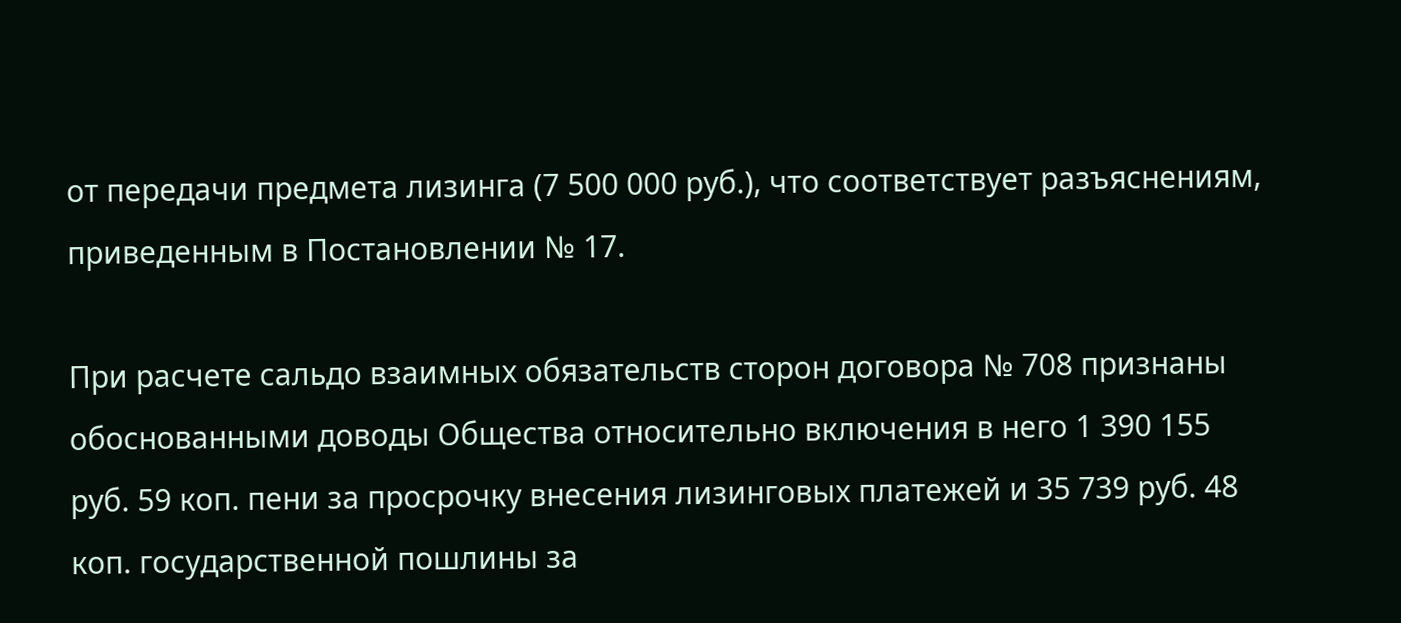от передачи предмета лизинга (7 500 000 руб.), что соответствует разъяснениям, приведенным в Постановлении № 17.

При расчете сальдо взаимных обязательств сторон договора № 708 признаны обоснованными доводы Общества относительно включения в него 1 390 155 руб. 59 коп. пени за просрочку внесения лизинговых платежей и 35 739 руб. 48 коп. государственной пошлины за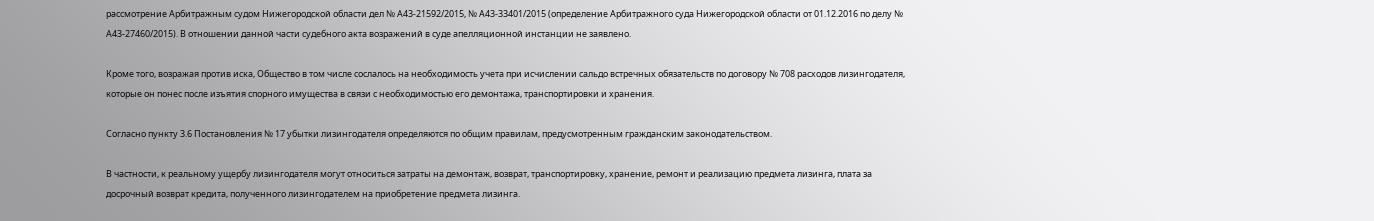рассмотрение Арбитражным судом Нижегородской области дел № А43-21592/2015, № А43-33401/2015 (определение Арбитражного суда Нижегородской области от 01.12.2016 по делу № А43-27460/2015). В отношении данной части судебного акта возражений в суде апелляционной инстанции не заявлено.

Кроме того, возражая против иска, Общество в том числе сослалось на необходимость учета при исчислении сальдо встречных обязательств по договору № 708 расходов лизингодателя, которые он понес после изъятия спорного имущества в связи с необходимостью его демонтажа, транспортировки и хранения.

Согласно пункту 3.6 Постановления № 17 убытки лизингодателя определяются по общим правилам, предусмотренным гражданским законодательством.

В частности, к реальному ущербу лизингодателя могут относиться затраты на демонтаж, возврат, транспортировку, хранение, ремонт и реализацию предмета лизинга, плата за досрочный возврат кредита, полученного лизингодателем на приобретение предмета лизинга.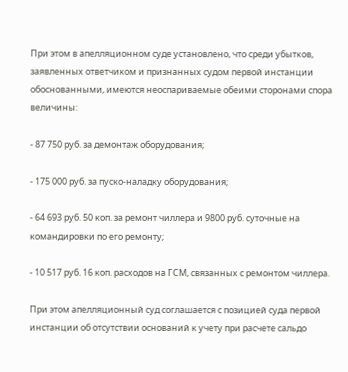При этом в апелляционном суде установлено, что среди убытков, заявленных ответчиком и признанных судом первой инстанции обоснованными, имеются неоспариваемые обеими сторонами спора величины:

- 87 750 руб. за демонтаж оборудования;

- 175 000 руб. за пуско-наладку оборудования;

- 64 693 руб. 50 коп. за ремонт чиллера и 9800 руб. суточные на командировки по его ремонту;

- 10 517 руб. 16 коп. расходов на ГСМ, связанных с ремонтом чиллера.

При этом апелляционный суд соглашается с позицией суда первой инстанции об отсутствии оснований к учету при расчете сальдо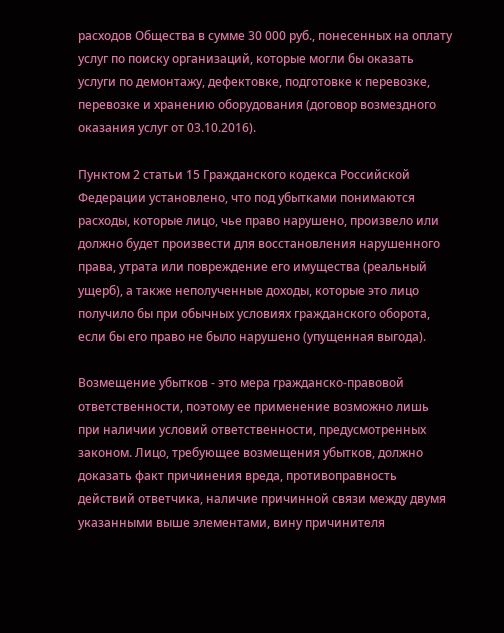расходов Общества в сумме 30 000 руб., понесенных на оплату услуг по поиску организаций, которые могли бы оказать услуги по демонтажу, дефектовке, подготовке к перевозке, перевозке и хранению оборудования (договор возмездного оказания услуг от 03.10.2016).

Пунктом 2 статьи 15 Гражданского кодекса Российской Федерации установлено, что под убытками понимаются расходы, которые лицо, чье право нарушено, произвело или должно будет произвести для восстановления нарушенного права, утрата или повреждение его имущества (реальный ущерб), а также неполученные доходы, которые это лицо получило бы при обычных условиях гражданского оборота, если бы его право не было нарушено (упущенная выгода).

Возмещение убытков - это мера гражданско-правовой ответственности, поэтому ее применение возможно лишь при наличии условий ответственности, предусмотренных законом. Лицо, требующее возмещения убытков, должно доказать факт причинения вреда, противоправность действий ответчика, наличие причинной связи между двумя указанными выше элементами, вину причинителя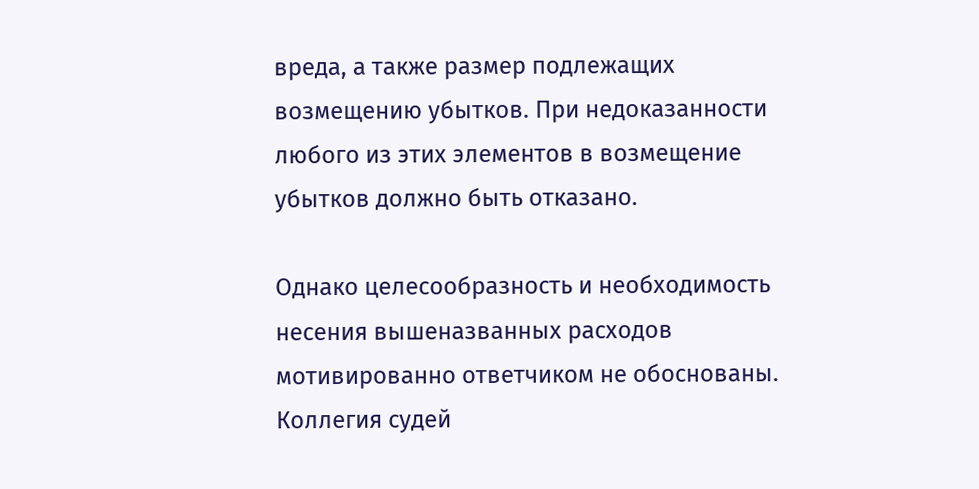вреда, а также размер подлежащих возмещению убытков. При недоказанности любого из этих элементов в возмещение убытков должно быть отказано.

Однако целесообразность и необходимость несения вышеназванных расходов мотивированно ответчиком не обоснованы. Коллегия судей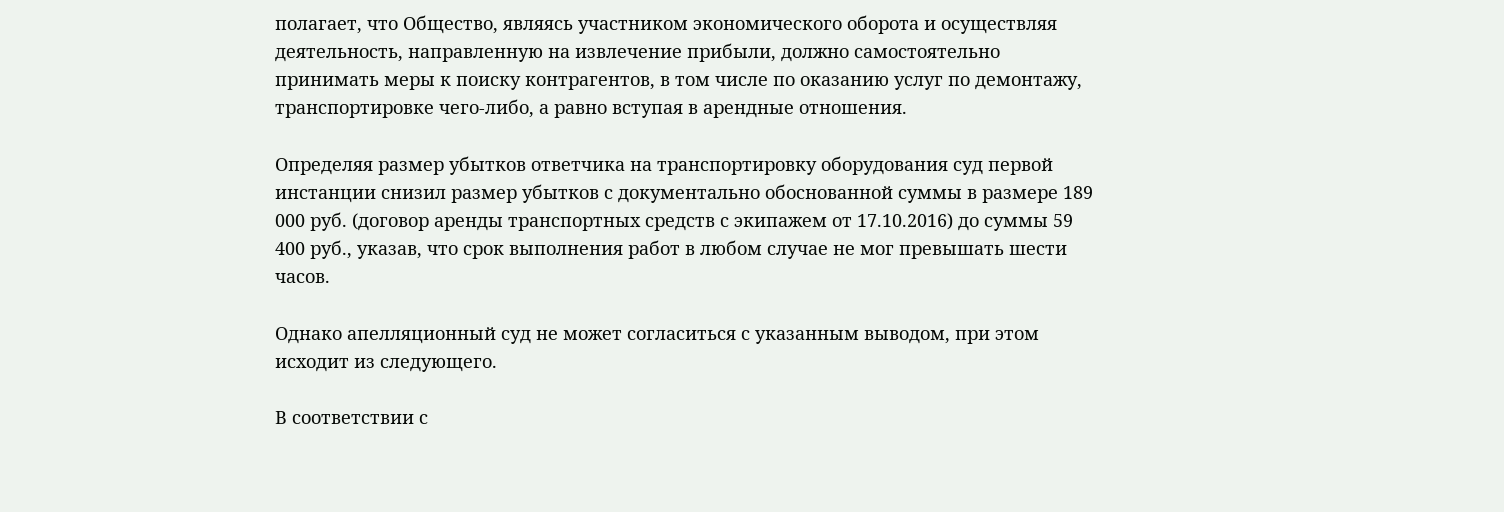полагает, что Общество, являясь участником экономического оборота и осуществляя деятельность, направленную на извлечение прибыли, должно самостоятельно принимать меры к поиску контрагентов, в том числе по оказанию услуг по демонтажу, транспортировке чего-либо, а равно вступая в арендные отношения.

Определяя размер убытков ответчика на транспортировку оборудования суд первой инстанции снизил размер убытков с документально обоснованной суммы в размере 189 000 руб. (договор аренды транспортных средств с экипажем от 17.10.2016) до суммы 59 400 руб., указав, что срок выполнения работ в любом случае не мог превышать шести часов.

Однако апелляционный суд не может согласиться с указанным выводом, при этом исходит из следующего.

В соответствии с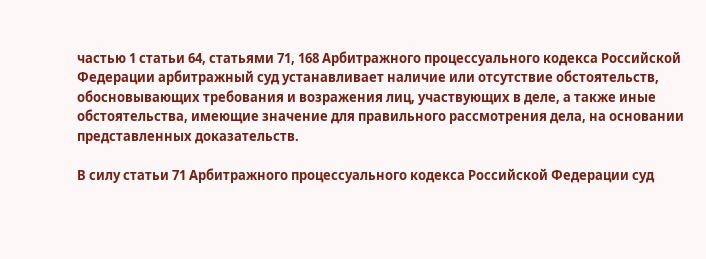частью 1 статьи 64, статьями 71, 168 Арбитражного процессуального кодекса Российской Федерации арбитражный суд устанавливает наличие или отсутствие обстоятельств, обосновывающих требования и возражения лиц, участвующих в деле, а также иные обстоятельства, имеющие значение для правильного рассмотрения дела, на основании представленных доказательств.

В силу статьи 71 Арбитражного процессуального кодекса Российской Федерации суд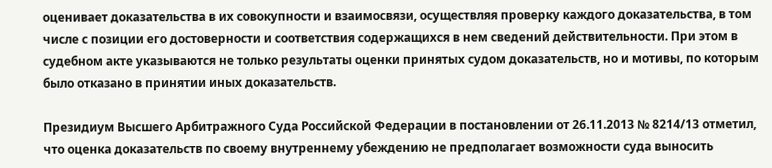оценивает доказательства в их совокупности и взаимосвязи, осуществляя проверку каждого доказательства, в том числе с позиции его достоверности и соответствия содержащихся в нем сведений действительности. При этом в судебном акте указываются не только результаты оценки принятых судом доказательств, но и мотивы, по которым было отказано в принятии иных доказательств.

Президиум Высшего Арбитражного Суда Российской Федерации в постановлении от 26.11.2013 № 8214/13 отметил, что оценка доказательств по своему внутреннему убеждению не предполагает возможности суда выносить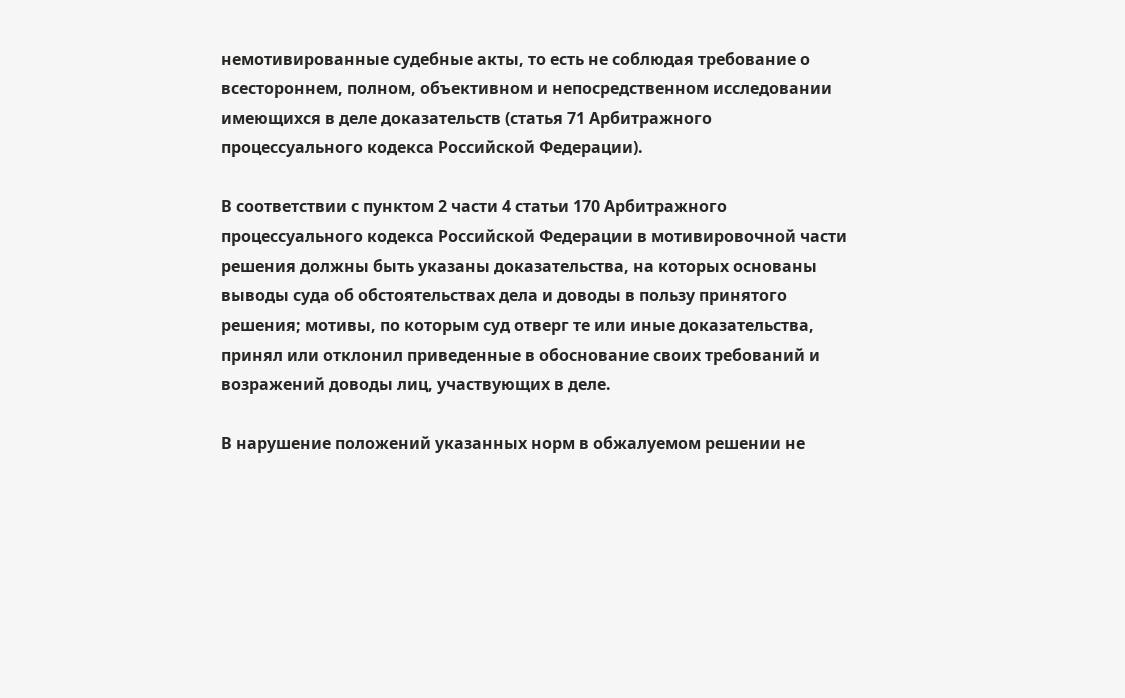немотивированные судебные акты, то есть не соблюдая требование о всестороннем, полном, объективном и непосредственном исследовании имеющихся в деле доказательств (статья 71 Арбитражного процессуального кодекса Российской Федерации).

В соответствии с пунктом 2 части 4 статьи 170 Арбитражного процессуального кодекса Российской Федерации в мотивировочной части решения должны быть указаны доказательства, на которых основаны выводы суда об обстоятельствах дела и доводы в пользу принятого решения; мотивы, по которым суд отверг те или иные доказательства, принял или отклонил приведенные в обоснование своих требований и возражений доводы лиц, участвующих в деле.

В нарушение положений указанных норм в обжалуемом решении не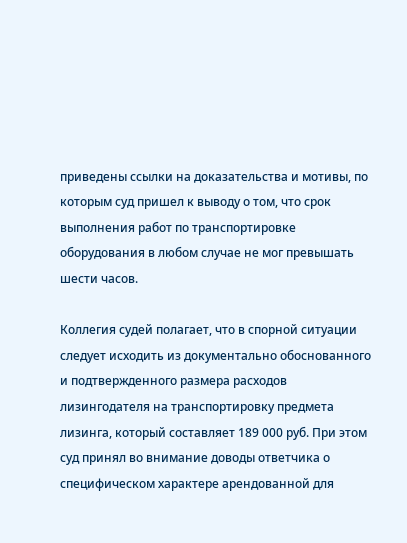приведены ссылки на доказательства и мотивы, по которым суд пришел к выводу о том, что срок выполнения работ по транспортировке оборудования в любом случае не мог превышать шести часов.

Коллегия судей полагает, что в спорной ситуации следует исходить из документально обоснованного и подтвержденного размера расходов лизингодателя на транспортировку предмета лизинга, который составляет 189 000 руб. При этом суд принял во внимание доводы ответчика о специфическом характере арендованной для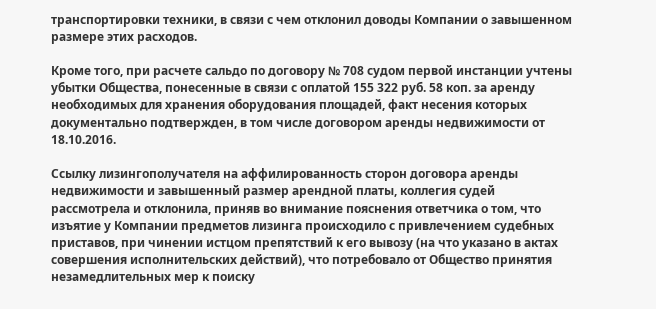транспортировки техники, в связи с чем отклонил доводы Компании о завышенном размере этих расходов.

Кроме того, при расчете сальдо по договору № 708 судом первой инстанции учтены убытки Общества, понесенные в связи с оплатой 155 322 руб. 58 коп. за аренду необходимых для хранения оборудования площадей, факт несения которых документально подтвержден, в том числе договором аренды недвижимости от 18.10.2016.

Ссылку лизингополучателя на аффилированность сторон договора аренды недвижимости и завышенный размер арендной платы, коллегия судей рассмотрела и отклонила, приняв во внимание пояснения ответчика о том, что изъятие у Компании предметов лизинга происходило с привлечением судебных приставов, при чинении истцом препятствий к его вывозу (на что указано в актах совершения исполнительских действий), что потребовало от Общество принятия незамедлительных мер к поиску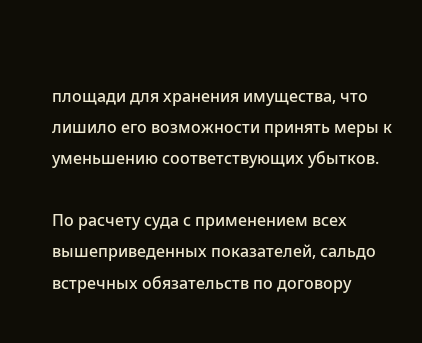площади для хранения имущества, что лишило его возможности принять меры к уменьшению соответствующих убытков.

По расчету суда с применением всех вышеприведенных показателей, сальдо встречных обязательств по договору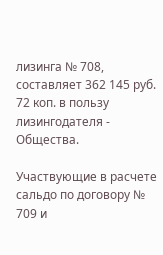лизинга № 708, составляет 362 145 руб. 72 коп. в пользу лизингодателя - Общества.

Участвующие в расчете сальдо по договору № 709 и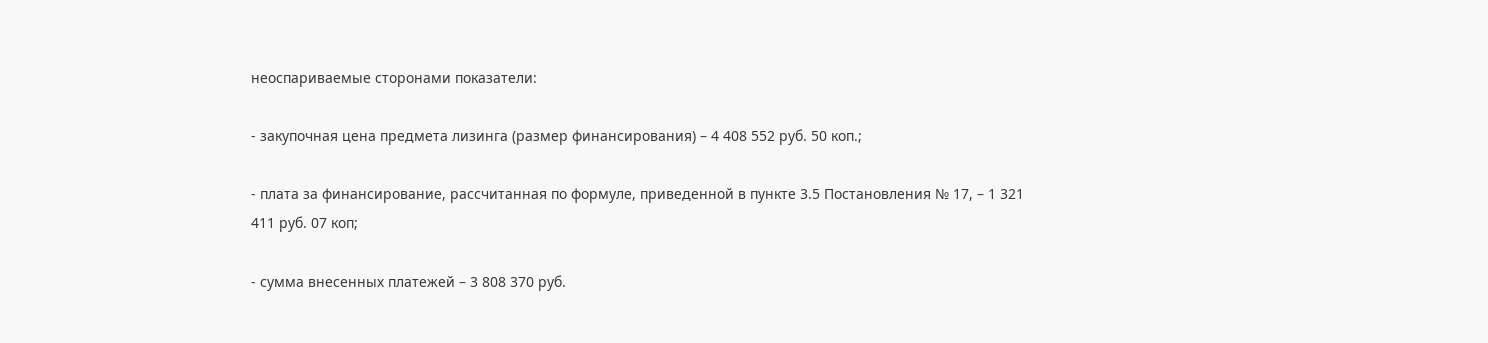неоспариваемые сторонами показатели:

- закупочная цена предмета лизинга (размер финансирования) – 4 408 552 руб. 50 коп.;

- плата за финансирование, рассчитанная по формуле, приведенной в пункте 3.5 Постановления № 17, – 1 321 411 руб. 07 коп;

- сумма внесенных платежей – 3 808 370 руб.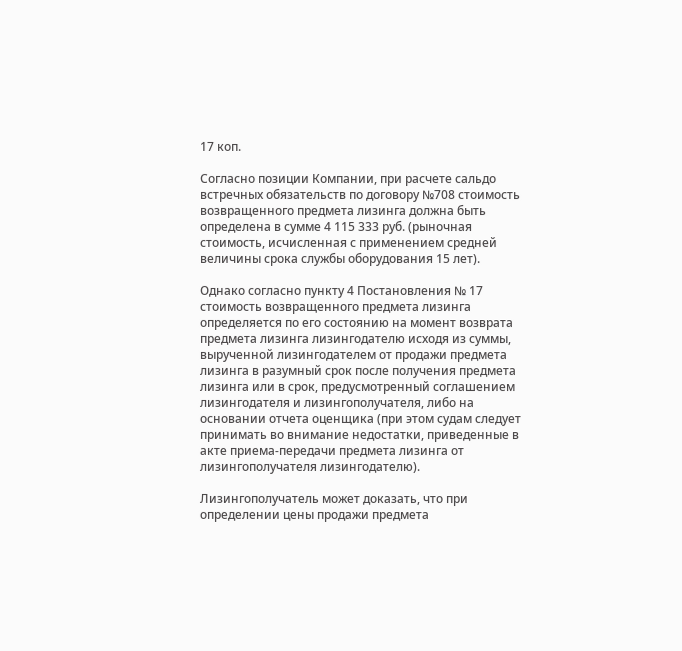17 коп.

Согласно позиции Компании, при расчете сальдо встречных обязательств по договору №708 стоимость возвращенного предмета лизинга должна быть определена в сумме 4 115 333 руб. (рыночная стоимость, исчисленная с применением средней величины срока службы оборудования 15 лет).

Однако согласно пункту 4 Постановления № 17 стоимость возвращенного предмета лизинга определяется по его состоянию на момент возврата предмета лизинга лизингодателю исходя из суммы, вырученной лизингодателем от продажи предмета лизинга в разумный срок после получения предмета лизинга или в срок, предусмотренный соглашением лизингодателя и лизингополучателя, либо на основании отчета оценщика (при этом судам следует принимать во внимание недостатки, приведенные в акте приема-передачи предмета лизинга от лизингополучателя лизингодателю).

Лизингополучатель может доказать, что при определении цены продажи предмета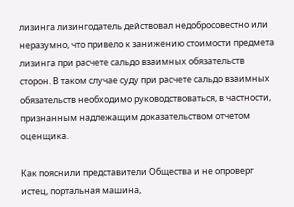лизинга лизингодатель действовал недобросовестно или неразумно, что привело к занижению стоимости предмета лизинга при расчете сальдо взаимных обязательств сторон. В таком случае суду при расчете сальдо взаимных обязательств необходимо руководствоваться, в частности, признанным надлежащим доказательством отчетом оценщика.

Как пояснили представители Общества и не опроверг истец, портальная машина,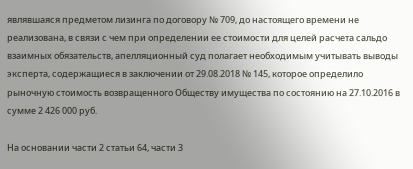являвшаяся предметом лизинга по договору № 709, до настоящего времени не реализована, в связи с чем при определении ее стоимости для целей расчета сальдо взаимных обязательств, апелляционный суд полагает необходимым учитывать выводы эксперта, содержащиеся в заключении от 29.08.2018 № 145, которое определило рыночную стоимость возвращенного Обществу имущества по состоянию на 27.10.2016 в сумме 2 426 000 руб.

На основании части 2 статьи 64, части 3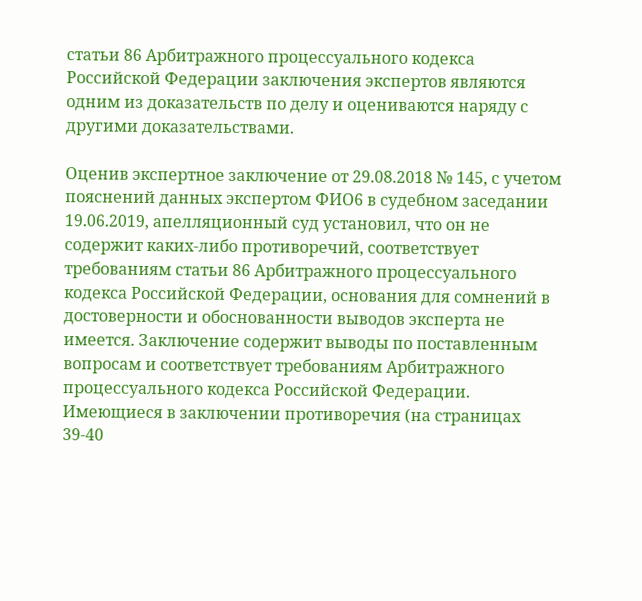статьи 86 Арбитражного процессуального кодекса Российской Федерации заключения экспертов являются одним из доказательств по делу и оцениваются наряду с другими доказательствами.

Оценив экспертное заключение от 29.08.2018 № 145, с учетом пояснений данных экспертом ФИО6 в судебном заседании 19.06.2019, апелляционный суд установил, что он не содержит каких-либо противоречий, соответствует требованиям статьи 86 Арбитражного процессуального кодекса Российской Федерации, основания для сомнений в достоверности и обоснованности выводов эксперта не имеется. Заключение содержит выводы по поставленным вопросам и соответствует требованиям Арбитражного процессуального кодекса Российской Федерации. Имеющиеся в заключении противоречия (на страницах 39-40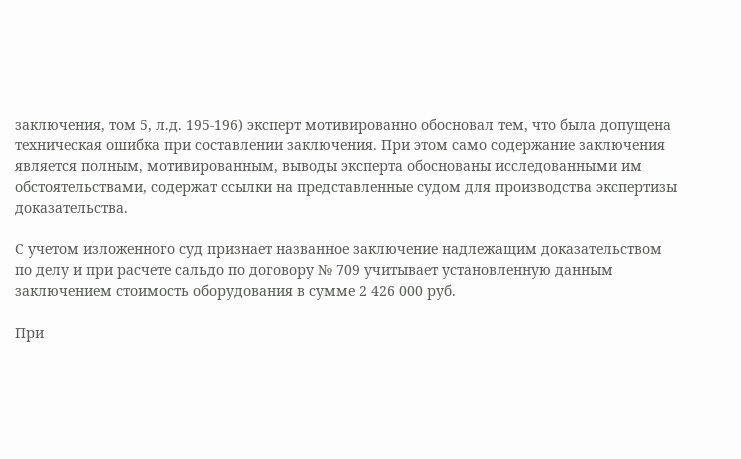заключения, том 5, л.д. 195-196) эксперт мотивированно обосновал тем, что была допущена техническая ошибка при составлении заключения. При этом само содержание заключения является полным, мотивированным, выводы эксперта обоснованы исследованными им обстоятельствами, содержат ссылки на представленные судом для производства экспертизы доказательства.

С учетом изложенного суд признает названное заключение надлежащим доказательством по делу и при расчете сальдо по договору № 709 учитывает установленную данным заключением стоимость оборудования в сумме 2 426 000 руб.

При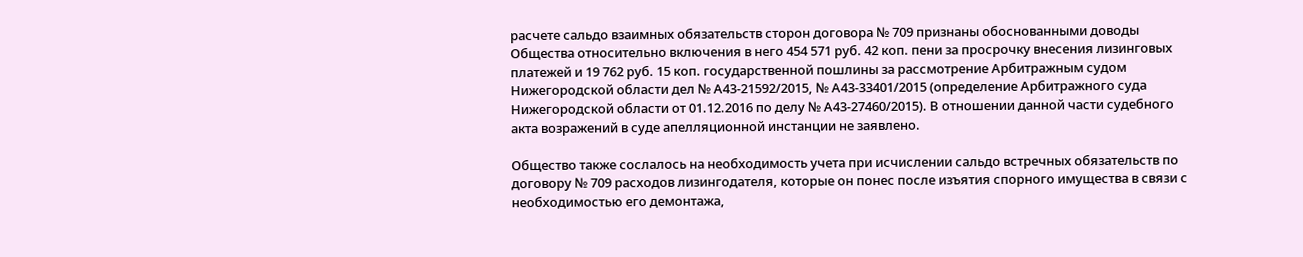расчете сальдо взаимных обязательств сторон договора № 709 признаны обоснованными доводы Общества относительно включения в него 454 571 руб. 42 коп. пени за просрочку внесения лизинговых платежей и 19 762 руб. 15 коп. государственной пошлины за рассмотрение Арбитражным судом Нижегородской области дел № А43-21592/2015, № А43-33401/2015 (определение Арбитражного суда Нижегородской области от 01.12.2016 по делу № А43-27460/2015). В отношении данной части судебного акта возражений в суде апелляционной инстанции не заявлено.

Общество также сослалось на необходимость учета при исчислении сальдо встречных обязательств по договору № 709 расходов лизингодателя, которые он понес после изъятия спорного имущества в связи с необходимостью его демонтажа,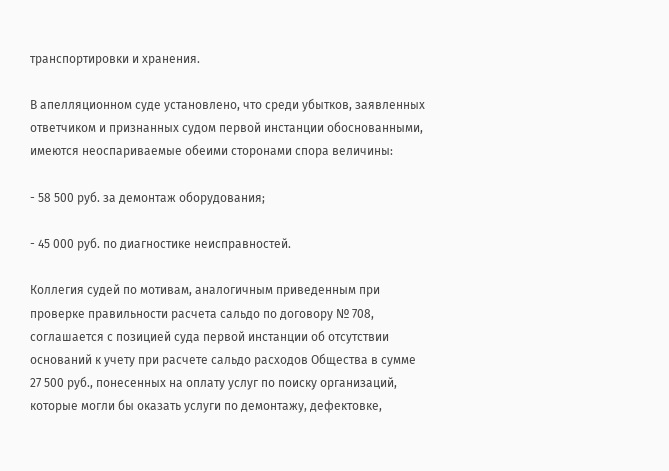транспортировки и хранения.

В апелляционном суде установлено, что среди убытков, заявленных ответчиком и признанных судом первой инстанции обоснованными, имеются неоспариваемые обеими сторонами спора величины:

- 58 500 руб. за демонтаж оборудования;

- 45 000 руб. по диагностике неисправностей.

Коллегия судей по мотивам, аналогичным приведенным при проверке правильности расчета сальдо по договору № 708, соглашается с позицией суда первой инстанции об отсутствии оснований к учету при расчете сальдо расходов Общества в сумме 27 500 руб., понесенных на оплату услуг по поиску организаций, которые могли бы оказать услуги по демонтажу, дефектовке,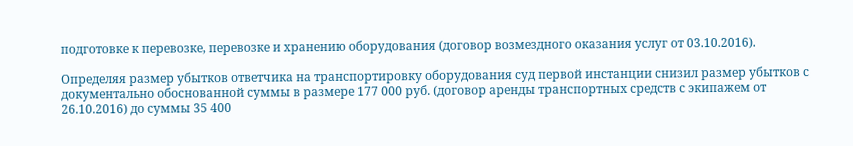подготовке к перевозке, перевозке и хранению оборудования (договор возмездного оказания услуг от 03.10.2016).

Определяя размер убытков ответчика на транспортировку оборудования суд первой инстанции снизил размер убытков с документально обоснованной суммы в размере 177 000 руб. (договор аренды транспортных средств с экипажем от 26.10.2016) до суммы 35 400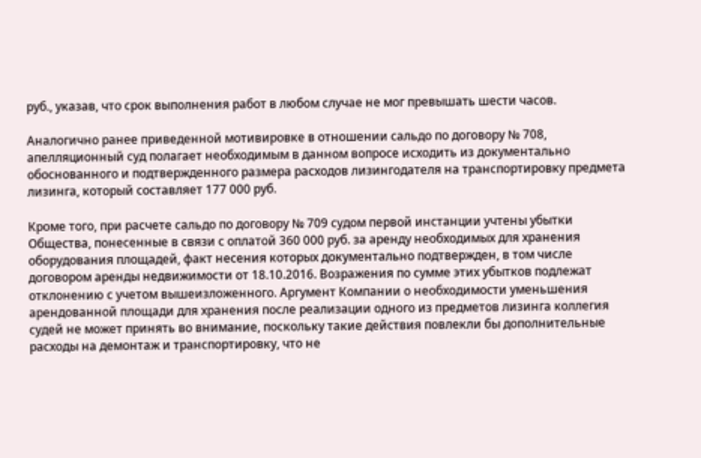руб., указав, что срок выполнения работ в любом случае не мог превышать шести часов.

Аналогично ранее приведенной мотивировке в отношении сальдо по договору № 708, апелляционный суд полагает необходимым в данном вопросе исходить из документально обоснованного и подтвержденного размера расходов лизингодателя на транспортировку предмета лизинга, который составляет 177 000 руб.

Кроме того, при расчете сальдо по договору № 709 судом первой инстанции учтены убытки Общества, понесенные в связи с оплатой 360 000 руб. за аренду необходимых для хранения оборудования площадей, факт несения которых документально подтвержден, в том числе договором аренды недвижимости от 18.10.2016. Возражения по сумме этих убытков подлежат отклонению с учетом вышеизложенного. Аргумент Компании о необходимости уменьшения арендованной площади для хранения после реализации одного из предметов лизинга коллегия судей не может принять во внимание, поскольку такие действия повлекли бы дополнительные расходы на демонтаж и транспортировку, что не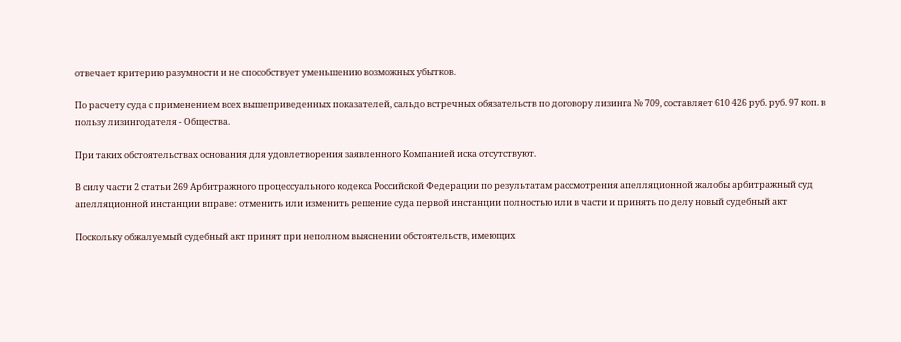отвечает критерию разумности и не способствует уменьшению возможных убытков.

По расчету суда с применением всех вышеприведенных показателей, сальдо встречных обязательств по договору лизинга № 709, составляет 610 426 руб. руб. 97 коп. в пользу лизингодателя - Общества.

При таких обстоятельствах основания для удовлетворения заявленного Компанией иска отсутствуют.

В силу части 2 статьи 269 Арбитражного процессуального кодекса Российской Федерации по результатам рассмотрения апелляционной жалобы арбитражный суд апелляционной инстанции вправе: отменить или изменить решение суда первой инстанции полностью или в части и принять по делу новый судебный акт

Поскольку обжалуемый судебный акт принят при неполном выяснении обстоятельств, имеющих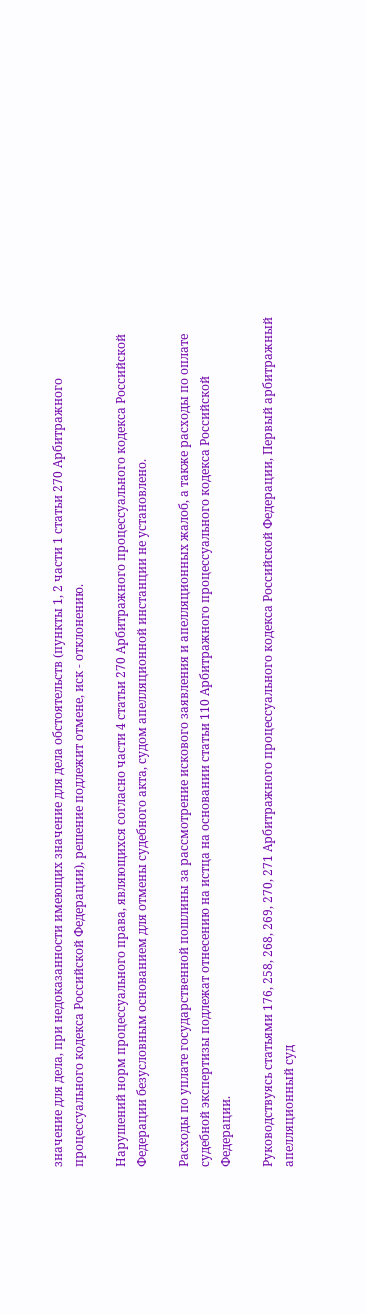значение для дела, при недоказанности имеющих значение для дела обстоятельств (пункты 1, 2 части 1 статьи 270 Арбитражного процессуального кодекса Российской Федерации), решение подлежит отмене, иск - отклонению.

Нарушений норм процессуального права, являющихся согласно части 4 статьи 270 Арбитражного процессуального кодекса Российской Федерации безусловным основанием для отмены судебного акта, судом апелляционной инстанции не установлено.

Расходы по уплате государственной пошлины за рассмотрение искового заявления и апелляционных жалоб, а также расходы по оплате судебной экспертизы подлежат отнесению на истца на основании статьи 110 Арбитражного процессуального кодекса Российской Федерации.

Руководствуясь статьями 176, 258, 268, 269, 270, 271 Арбитражного процессуального кодекса Российской Федерации, Первый арбитражный апелляционный суд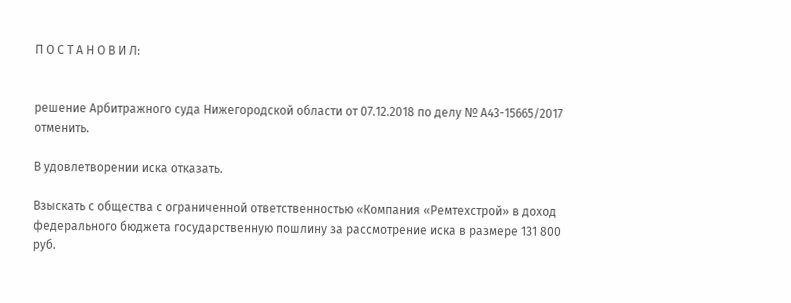П О С Т А Н О В И Л:


решение Арбитражного суда Нижегородской области от 07.12.2018 по делу № А43-15665/2017 отменить.

В удовлетворении иска отказать.

Взыскать с общества с ограниченной ответственностью «Компания «Ремтехстрой» в доход федерального бюджета государственную пошлину за рассмотрение иска в размере 131 800 руб.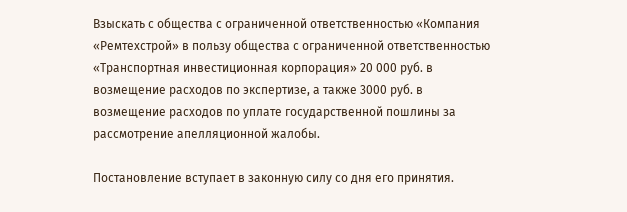Взыскать с общества с ограниченной ответственностью «Компания «Ремтехстрой» в пользу общества с ограниченной ответственностью «Транспортная инвестиционная корпорация» 20 000 руб. в возмещение расходов по экспертизе, а также 3000 руб. в возмещение расходов по уплате государственной пошлины за рассмотрение апелляционной жалобы.

Постановление вступает в законную силу со дня его принятия.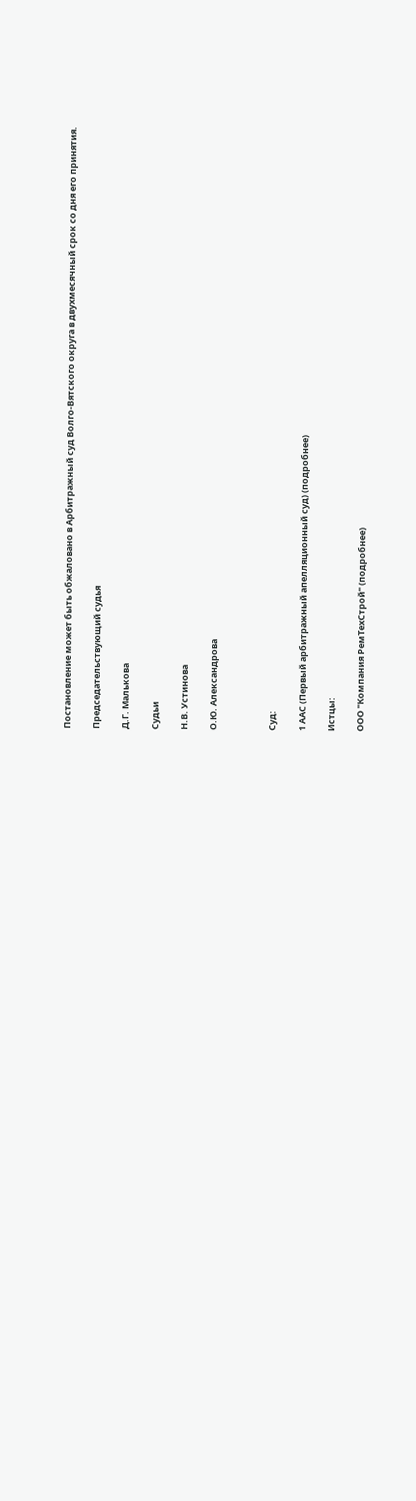Постановление может быть обжаловано в Арбитражный суд Волго-Вятского округа в двухмесячный срок со дня его принятия.

Председательствующий судья

Д.Г. Малькова

Судьи

Н.В. Устинова

О.Ю. Александрова



Суд:

1 ААС (Первый арбитражный апелляционный суд) (подробнее)

Истцы:

ООО "Компания РемТехСтрой" (подробнее)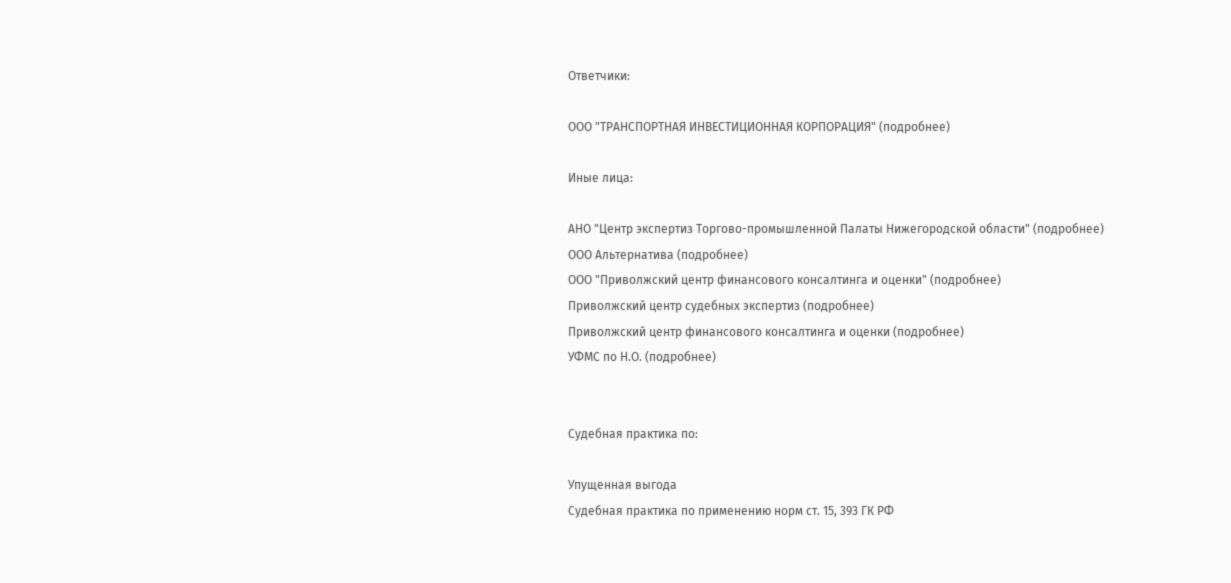Ответчики:

ООО "ТРАНСПОРТНАЯ ИНВЕСТИЦИОННАЯ КОРПОРАЦИЯ" (подробнее)

Иные лица:

АНО "Центр экспертиз Торгово-промышленной Палаты Нижегородской области" (подробнее)
ООО Альтернатива (подробнее)
ООО "Приволжский центр финансового консалтинга и оценки" (подробнее)
Приволжский центр судебных экспертиз (подробнее)
Приволжский центр финансового консалтинга и оценки (подробнее)
УФМС по Н.О. (подробнее)


Судебная практика по:

Упущенная выгода
Судебная практика по применению норм ст. 15, 393 ГК РФ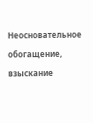Неосновательное обогащение, взыскание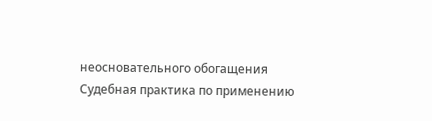неосновательного обогащения
Судебная практика по применению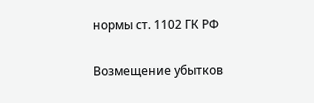нормы ст. 1102 ГК РФ

Возмещение убытков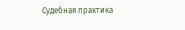Судебная практика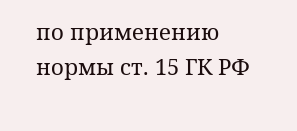по применению нормы ст. 15 ГК РФ